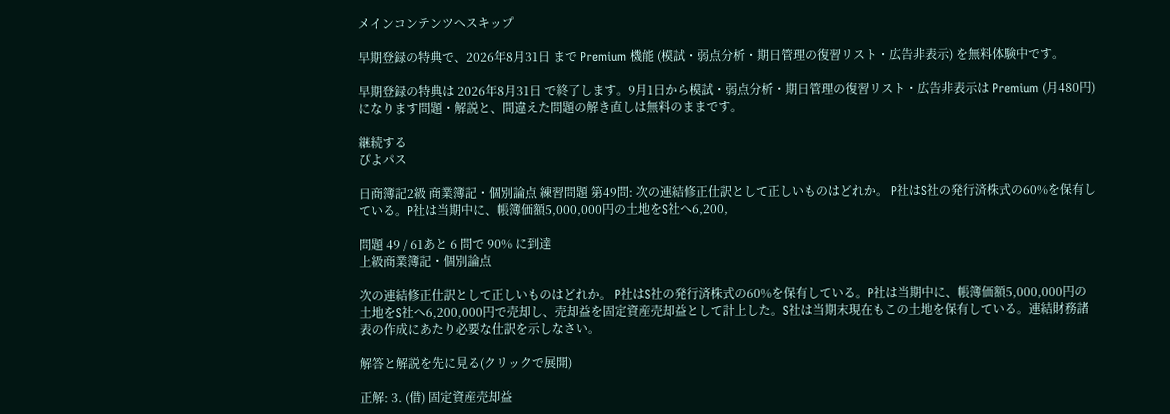メインコンテンツへスキップ

早期登録の特典で、2026年8月31日 まで Premium 機能 (模試・弱点分析・期日管理の復習リスト・広告非表示) を無料体験中です。

早期登録の特典は 2026年8月31日 で終了します。9月1日から模試・弱点分析・期日管理の復習リスト・広告非表示は Premium (月480円) になります問題・解説と、間違えた問題の解き直しは無料のままです。

継続する
ぴよパス

日商簿記2級 商業簿記・個別論点 練習問題 第49問: 次の連結修正仕訳として正しいものはどれか。 P社はS社の発行済株式の60%を保有している。P社は当期中に、帳簿価額5,000,000円の土地をS社へ6,200,

問題 49 / 61あと 6 問で 90% に到達
上級商業簿記・個別論点

次の連結修正仕訳として正しいものはどれか。 P社はS社の発行済株式の60%を保有している。P社は当期中に、帳簿価額5,000,000円の土地をS社へ6,200,000円で売却し、売却益を固定資産売却益として計上した。S社は当期末現在もこの土地を保有している。連結財務諸表の作成にあたり必要な仕訳を示しなさい。

解答と解説を先に見る(クリックで展開)

正解: 3. (借) 固定資産売却益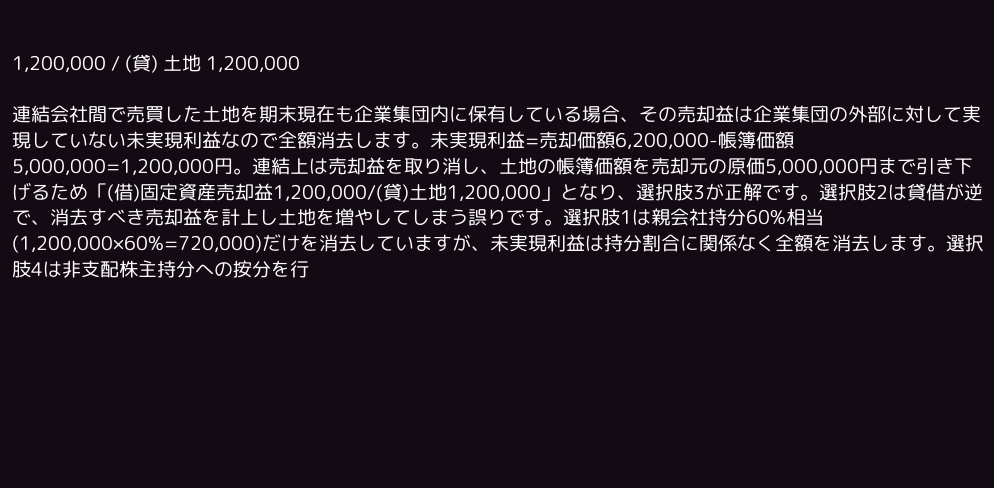1,200,000 / (貸) 土地 1,200,000

連結会社間で売買した土地を期末現在も企業集団内に保有している場合、その売却益は企業集団の外部に対して実現していない未実現利益なので全額消去します。未実現利益=売却価額6,200,000-帳簿価額5,000,000=1,200,000円。連結上は売却益を取り消し、土地の帳簿価額を売却元の原価5,000,000円まで引き下げるため「(借)固定資産売却益1,200,000/(貸)土地1,200,000」となり、選択肢3が正解です。選択肢2は貸借が逆で、消去すべき売却益を計上し土地を増やしてしまう誤りです。選択肢1は親会社持分60%相当(1,200,000×60%=720,000)だけを消去していますが、未実現利益は持分割合に関係なく全額を消去します。選択肢4は非支配株主持分への按分を行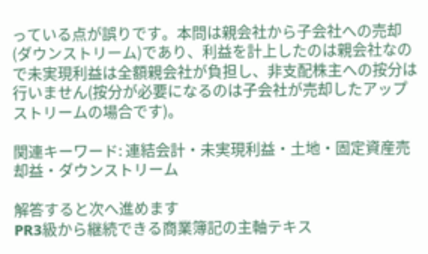っている点が誤りです。本問は親会社から子会社への売却(ダウンストリーム)であり、利益を計上したのは親会社なので未実現利益は全額親会社が負担し、非支配株主への按分は行いません(按分が必要になるのは子会社が売却したアップストリームの場合です)。

関連キーワード: 連結会計・未実現利益・土地・固定資産売却益・ダウンストリーム

解答すると次へ進めます
PR3級から継続できる商業簿記の主軸テキス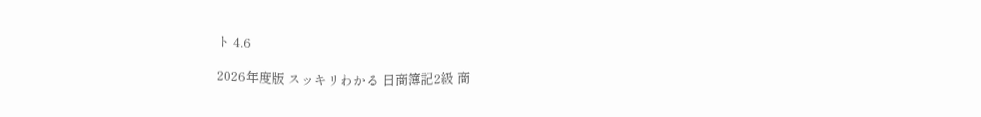ト 4.6

2026年度版 スッキリわかる 日商簿記2級 商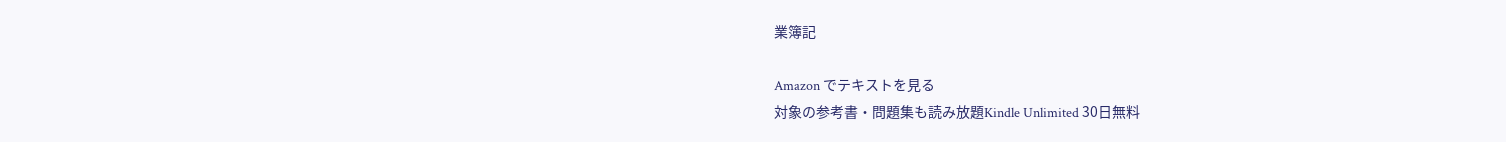業簿記

Amazon でテキストを見る
対象の参考書・問題集も読み放題Kindle Unlimited 30日無料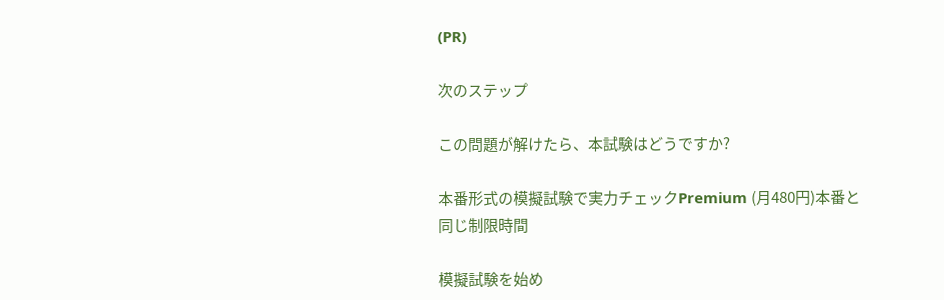(PR)

次のステップ

この問題が解けたら、本試験はどうですか?

本番形式の模擬試験で実力チェックPremium (月480円)本番と同じ制限時間

模擬試験を始め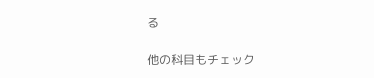る

他の科目もチェック